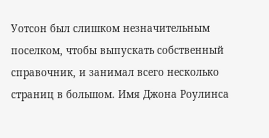Уотсон был слишком незначительным поселком, чтобы выпускать собственный справочник, и занимал всего несколько страниц в большом. Имя Джона Роулинса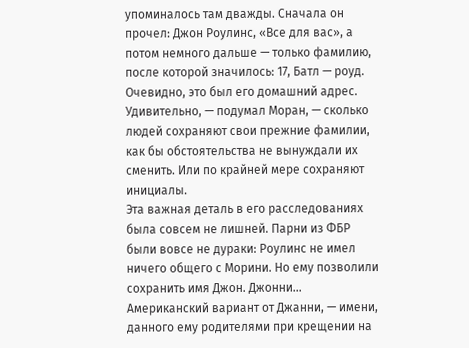упоминалось там дважды. Сначала он прочел: Джон Роулинс, «Все для вас», а потом немного дальше — только фамилию, после которой значилось: 17, Батл — роуд. Очевидно, это был его домашний адрес.
Удивительно, — подумал Моран, — сколько людей сохраняют свои прежние фамилии, как бы обстоятельства не вынуждали их сменить. Или по крайней мере сохраняют инициалы.
Эта важная деталь в его расследованиях была совсем не лишней. Парни из ФБР были вовсе не дураки: Роулинс не имел ничего общего с Морини. Но ему позволили сохранить имя Джон. Джонни... Американский вариант от Джанни, — имени, данного ему родителями при крещении на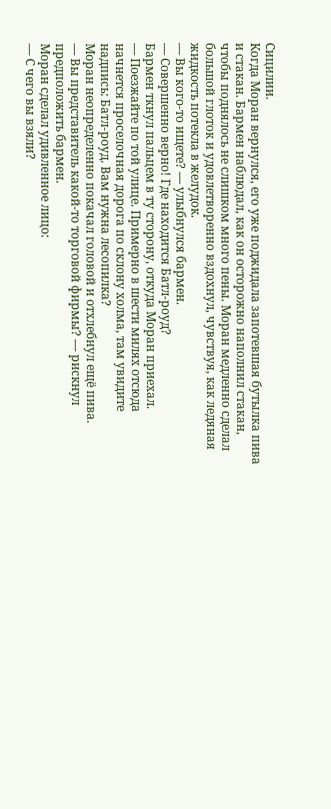Сицилии.
Когда Моран вернулся, его уже поджидала запотевшая бутылка пива и стакан. Бармен наблюдал, как он осторожно наполнил стакан, чтобы поднялось не слишком много пены. Моран медленно сделал большой глоток и удовлетворенно вздохнул, чувствуя, как ледяная жидкость потекла в желудок.
— Вы кого-то ищете? — улыбнулся бармен.
— Совершенно верно! Где находится Батл-роуд?
Бармен ткнул пальцем в ту сторону, откуда Моран приехал.
— Поезжайте по той улице. Примерно в шести милях отсюда начнется проселочная дорога по склону холма, там увидите надпись: Батл-роуд. Вам нужна лесопилка?
Моран неопределенно покачал головой и отхлебнул ещё пива.
— Вы представитель какой-то торговой фирмы? — рискнул предположить бармен.
Моран сделал удивленное лицо:
— С чего вы взяли?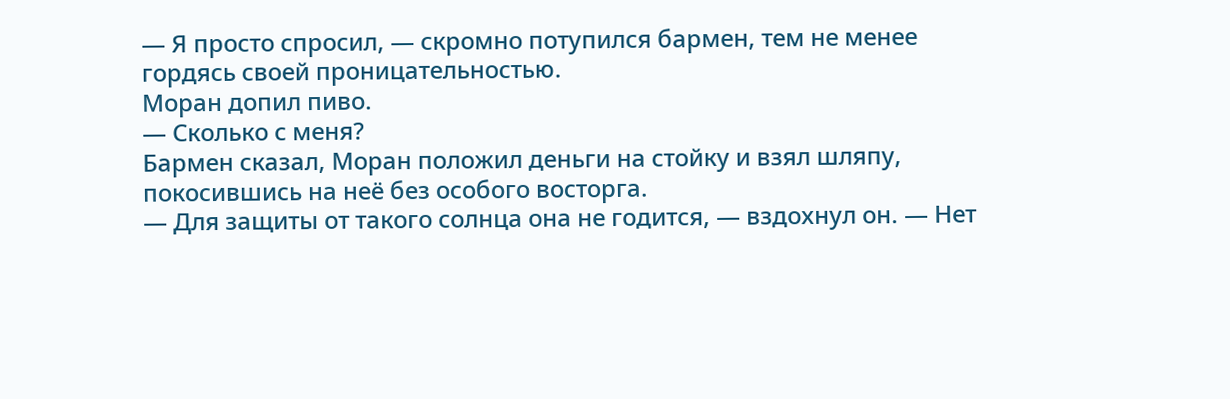— Я просто спросил, — скромно потупился бармен, тем не менее гордясь своей проницательностью.
Моран допил пиво.
— Сколько с меня?
Бармен сказал, Моран положил деньги на стойку и взял шляпу, покосившись на неё без особого восторга.
— Для защиты от такого солнца она не годится, — вздохнул он. — Нет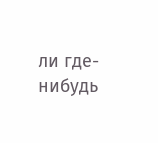ли где-нибудь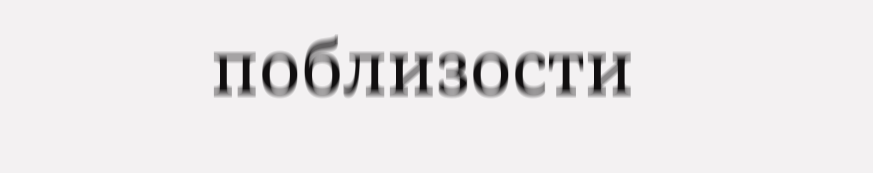поблизости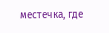местечка, где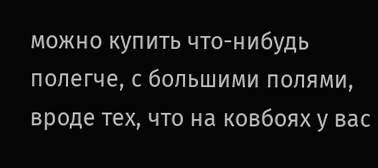можно купить что-нибудь полегче, с большими полями, вроде тех, что на ковбоях у вас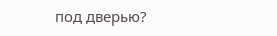под дверью?